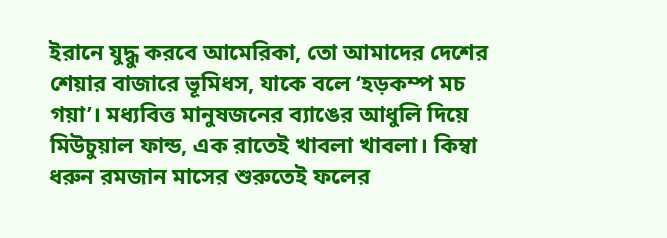ইরানে যুদ্ধু করবে আমেরিকা, তো আমাদের দেশের শেয়ার বাজারে ভূমিধস, যাকে বলে ‘হড়কম্প মচ গয়া’। মধ্যবিত্ত মানুষজনের ব্যাঙের আধুলি দিয়ে মিউচুয়াল ফান্ড, এক রাতেই খাবলা খাবলা। কিম্বা ধরুন রমজান মাসের শুরুতেই ফলের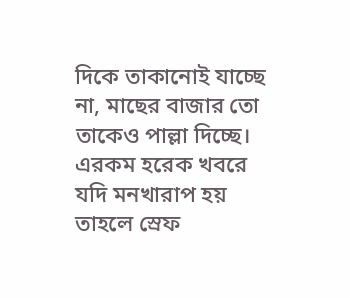দিকে তাকানোই যাচ্ছে না, মাছের বাজার তো তাকেও পাল্লা দিচ্ছে। এরকম হরেক খবরে যদি মনখারাপ হয় তাহলে স্রেফ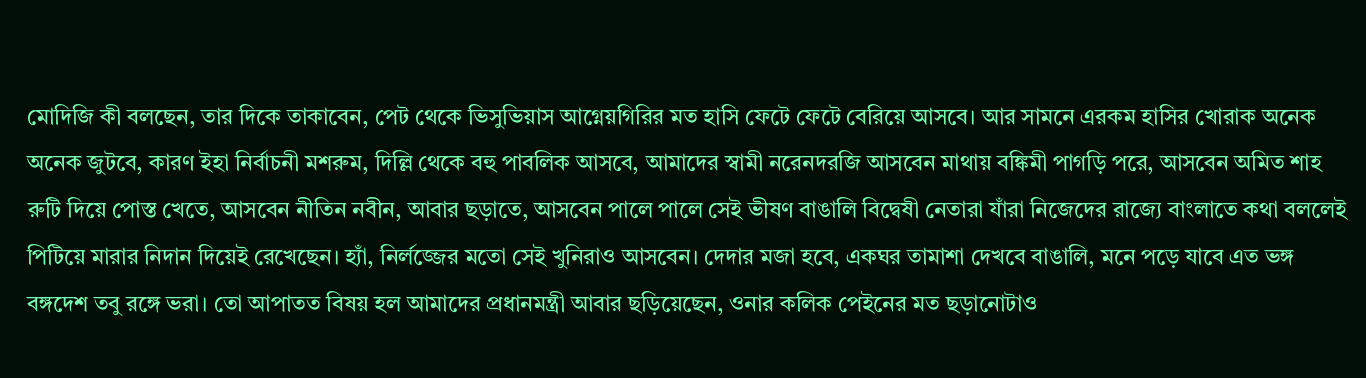মোদিজি কী বলছেন, তার দিকে তাকাবেন, পেট থেকে ভিসুভিয়াস আগ্নেয়গিরির মত হাসি ফেটে ফেটে বেরিয়ে আসবে। আর সামনে এরকম হাসির খোরাক অনেক অনেক জুটবে, কারণ ইহা নির্বাচনী মশরুম, দিল্লি থেকে বহু পাবলিক আসবে, আমাদের স্বামী নরেনদরজি আসবেন মাথায় বঙ্কিমী পাগড়ি পরে, আসবেন অমিত শাহ রুটি দিয়ে পোস্ত খেতে, আসবেন নীতিন নবীন, আবার ছড়াতে, আসবেন পালে পালে সেই ভীষণ বাঙালি বিদ্বেষী নেতারা যাঁরা নিজেদের রাজ্যে বাংলাতে কথা বললেই পিটিয়ে মারার নিদান দিয়েই রেখেছেন। হ্যাঁ, নির্লজ্জের মতো সেই খুনিরাও আসবেন। দেদার মজা হবে, একঘর তামাশা দেখবে বাঙালি, মনে পড়ে যাবে এত ভঙ্গ বঙ্গদেশ তবু রঙ্গে ভরা। তো আপাতত বিষয় হল আমাদের প্রধানমন্ত্রী আবার ছড়িয়েছেন, ওনার কলিক পেইনের মত ছড়ানোটাও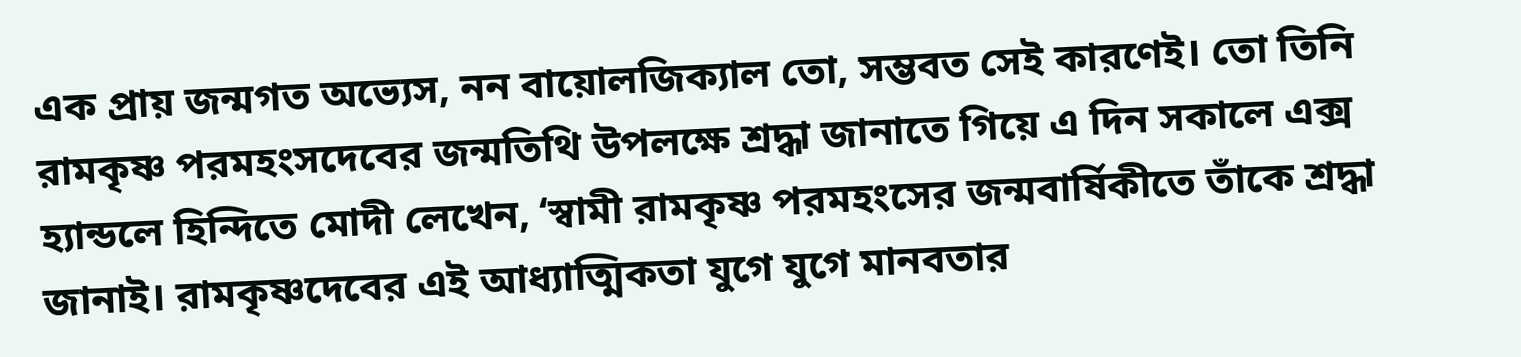এক প্রায় জন্মগত অভ্যেস, নন বায়োলজিক্যাল তো, সম্ভবত সেই কারণেই। তো তিনি রামকৃষ্ণ পরমহংসদেবের জন্মতিথি উপলক্ষে শ্রদ্ধা জানাতে গিয়ে এ দিন সকালে এক্স হ্যান্ডলে হিন্দিতে মোদী লেখেন, ‘স্বামী রামকৃষ্ণ পরমহংসের জন্মবার্ষিকীতে তাঁকে শ্রদ্ধা জানাই। রামকৃষ্ণদেবের এই আধ্যাত্মিকতা যুগে যুগে মানবতার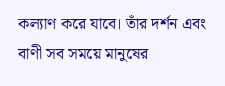কল্যাণ করে যাবে। তাঁর দর্শন এবং বাণী সব সময়ে মানুষের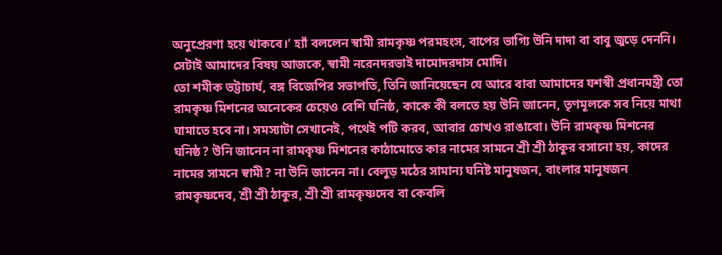অনুপ্রেরণা হয়ে থাকবে।’ হ্যাঁ বললেন স্বামী রামকৃষ্ণ পরমহংস, বাপের ভাগ্যি উনি দাদা বা বাবু জুড়ে দেননি। সেটাই আমাদের বিষয় আজকে, স্বামী নরেনদরভাই দামোদরদাস মোদি।
তো শমীক ভট্টাচার্য, বঙ্গ বিজেপির সভাপতি, তিনি জানিয়েছেন যে আরে বাবা আমাদের যশস্বী প্রধানমন্ত্রী তো রামকৃষ্ণ মিশনের অনেকের চেয়েও বেশি ঘনিষ্ঠ, কাকে কী বলতে হয় উনি জানেন, তৃণমূলকে সব নিয়ে মাথা ঘামাতে হবে না। সমস্যাটা সেখানেই, পথেই পটি করব, আবার চোখও রাঙাবো। উনি রামকৃষ্ণ মিশনের ঘনিষ্ঠ? উনি জানেন না রামকৃষ্ণ মিশনের কাঠামোতে কার নামের সামনে শ্রী শ্রী ঠাকুর বসানো হয়, কাদের নামের সামনে স্বামী? না উনি জানেন না। বেলুড় মঠের সামান্য ঘনিষ্ট মানুষজন, বাংলার মানুষজন রামকৃষ্ণদেব, শ্রী শ্রী ঠাকুর, শ্রী শ্রী রামকৃষ্ণদেব বা কেবলি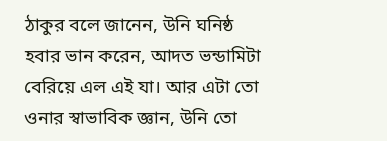ঠাকুর বলে জানেন, উনি ঘনিষ্ঠ হবার ভান করেন, আদত ভন্ডামিটা বেরিয়ে এল এই যা। আর এটা তো ওনার স্বাভাবিক জ্ঞান, উনি তো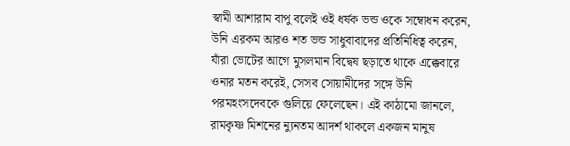স্বামী আশারাম বাপু বলেই ওই ধর্ষক ভন্ড ওকে সম্বোধন করেন, উনি এরকম আরও শত ভন্ড সাধুবাবাদের প্রতিনিধিত্ব করেন, যাঁরা ভোটের আগে মুসলমান বিদ্বেষ ছড়াতে থাকে এক্কেবারে ওনার মতন করেই, সেসব সোয়ামীদের সঙ্গে উনি পরমহংসদেবকে গুলিয়ে ফেলেছেন। এই কাঠামো জানলে, রামকৃষ্ণ মিশনের ন্যুনতম আদর্শ থাকলে একজন মানুষ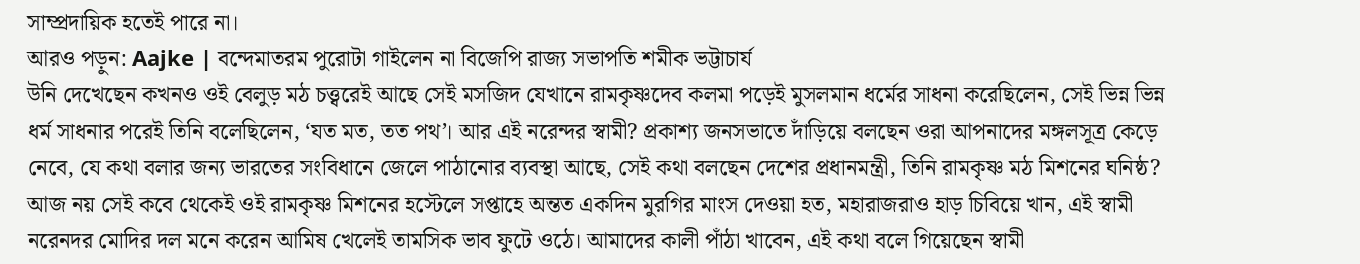সাম্প্রদায়িক হতেই পারে না।
আরও পড়ুন: Aajke | বন্দেমাতরম পুরোটা গাইলেন না বিজেপি রাজ্য সভাপতি শমীক ভট্টাচার্য
উনি দেখেছেন কখনও ওই বেলুড় মঠ চত্ত্বরেই আছে সেই মসজিদ যেখানে রামকৃষ্ণদেব কলমা পড়েই মুসলমান ধর্মের সাধনা করেছিলেন, সেই ভিন্ন ভিন্ন ধর্ম সাধনার পরেই তিনি বলেছিলেন, ‘যত মত, তত পথ’। আর এই নরেন্দর স্বামী? প্রকাশ্য জনসভাতে দাঁড়িয়ে বলছেন ওরা আপনাদের মঙ্গলসূত্র কেড়ে নেবে, যে কথা বলার জন্য ভারতের সংবিধানে জেলে পাঠানোর ব্যবস্থা আছে, সেই কথা বলছেন দেশের প্রধানমন্ত্রী, তিনি রামকৃষ্ণ মঠ মিশনের ঘনিষ্ঠ? আজ নয় সেই কবে থেকেই ওই রামকৃষ্ণ মিশনের হস্টেলে সপ্তাহে অন্তত একদিন মুরগির মাংস দেওয়া হত, মহারাজরাও হাড় চিবিয়ে খান, এই স্বামী নরেনদর মোদির দল মনে করেন আমিষ খেলেই তামসিক ভাব ফুটে ওঠে। আমাদের কালী পাঁঠা খাবেন, এই কথা বলে গিয়েছেন স্বামী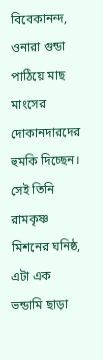বিবেকানন্দ, ওনারা গুন্ডা পাঠিয়ে মাছ মাংসের দোকানদারদের হুমকি দিচ্ছেন। সেই তিনি রামকৃষ্ণ মিশনের ঘনিষ্ঠ, এটা এক ভন্ডামি ছাড়া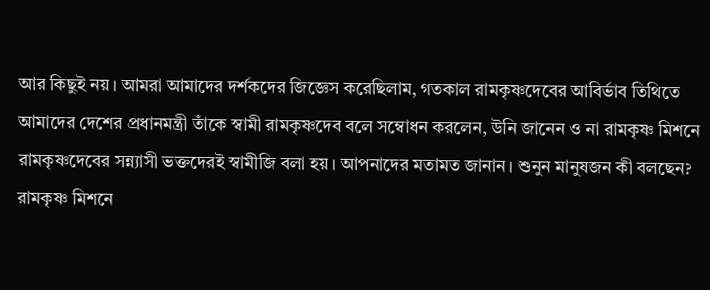আর কিছুই নয়। আমরা আমাদের দর্শকদের জিজ্ঞেস করেছিলাম, গতকাল রামকৃষ্ণদেবের আবির্ভাব তিথিতে আমাদের দেশের প্রধানমন্ত্রী তাঁকে স্বামী রামকৃষ্ণদেব বলে সম্বোধন করলেন, উনি জানেন ও না রামকৃষ্ণ মিশনে রামকৃষ্ণদেবের সন্ন্যাসী ভক্তদেরই স্বামীজি বলা হয়। আপনাদের মতামত জানান। শুনুন মানুষজন কী বলছেন?
রামকৃষ্ণ মিশনে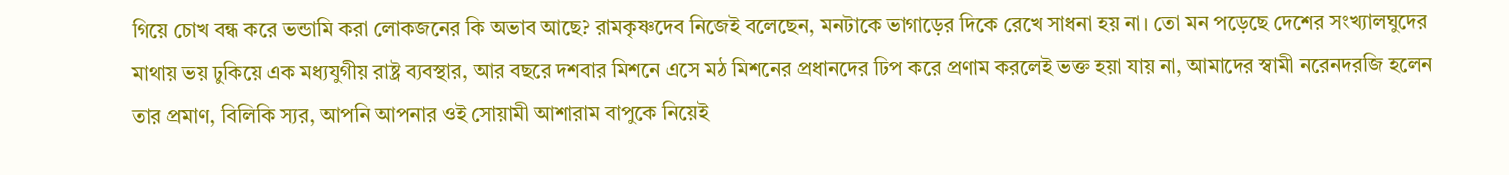গিয়ে চোখ বন্ধ করে ভন্ডামি করা লোকজনের কি অভাব আছে? রামকৃষ্ণদেব নিজেই বলেছেন, মনটাকে ভাগাড়ের দিকে রেখে সাধনা হয় না। তো মন পড়েছে দেশের সংখ্যালঘুদের মাথায় ভয় ঢুকিয়ে এক মধ্যযুগীয় রাষ্ট্র ব্যবস্থার, আর বছরে দশবার মিশনে এসে মঠ মিশনের প্রধানদের ঢিপ করে প্রণাম করলেই ভক্ত হয়া যায় না, আমাদের স্বামী নরেনদরজি হলেন তার প্রমাণ, বিলিকি স্যর, আপনি আপনার ওই সোয়ামী আশারাম বাপুকে নিয়েই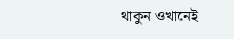থাকুন ওখানেই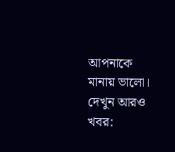আপনাকে মানায় ভালো।
দেখুন আরও খবর: